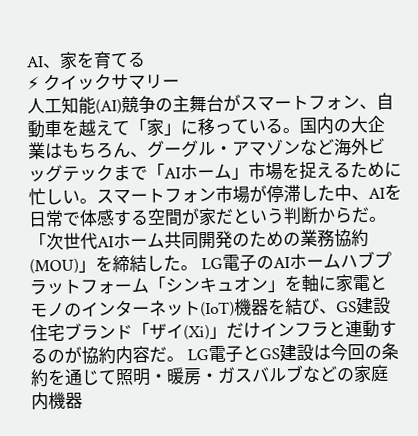AI、家を育てる
⚡ クイックサマリー
人工知能(AI)競争の主舞台がスマートフォン、自動車を越えて「家」に移っている。国内の大企業はもちろん、グーグル・アマゾンなど海外ビッグテックまで「AIホーム」市場を捉えるために忙しい。スマートフォン市場が停滞した中、AIを日常で体感する空間が家だという判断からだ。 「次世代AIホーム共同開発のための業務協約(MOU)」を締結した。 LG電子のAIホームハブプラットフォーム「シンキュオン」を軸に家電とモノのインターネット(IoT)機器を結び、GS建設住宅ブランド「ザイ(Xi)」だけインフラと連動するのが協約内容だ。 LG電子とGS建設は今回の条約を通じて照明・暖房・ガスバルブなどの家庭内機器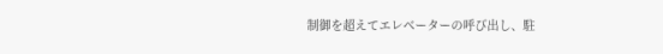制御を超えてエレベーターの呼び出し、駐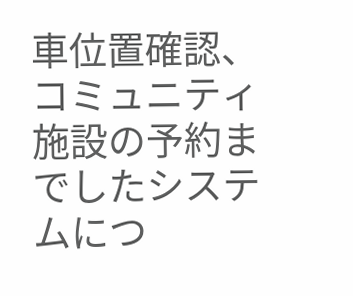車位置確認、コミュニティ施設の予約までしたシステムにつ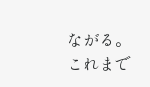ながる。これまで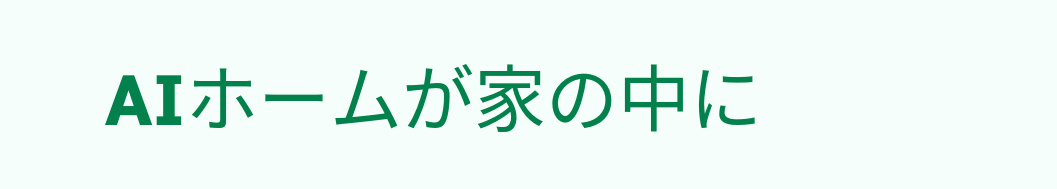AIホームが家の中に